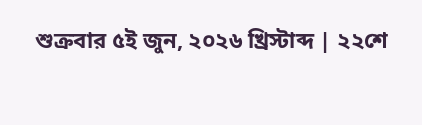শুক্রবার ৫ই জুন, ২০২৬ খ্রিস্টাব্দ | ২২শে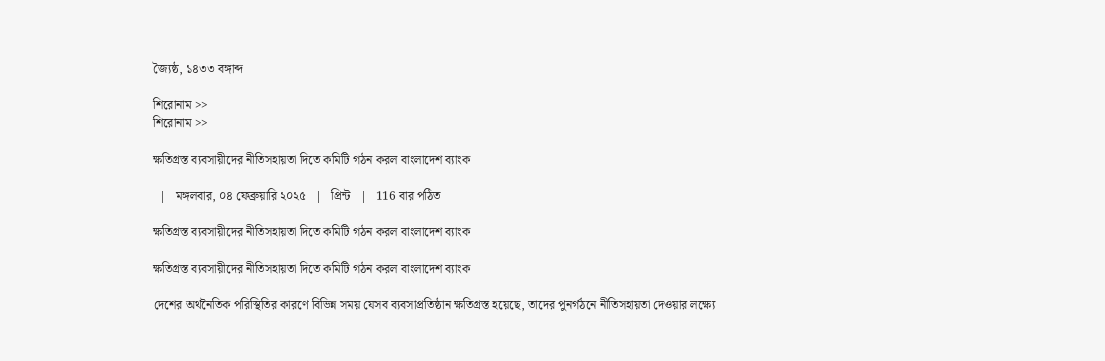জ্যৈষ্ঠ, ১৪৩৩ বঙ্গাব্দ

শিরোনাম >>
শিরোনাম >>

ক্ষতিগ্রস্ত ব্যবসায়ীদের নীতিসহায়তা দিতে কমিটি গঠন করল বাংলাদেশ ব্যাংক

  |   মঙ্গলবার, ০৪ ফেব্রুয়ারি ২০২৫   |   প্রিন্ট   |   116 বার পঠিত

ক্ষতিগ্রস্ত ব্যবসায়ীদের নীতিসহায়তা দিতে কমিটি গঠন করল বাংলাদেশ ব্যাংক

ক্ষতিগ্রস্ত ব্যবসায়ীদের নীতিসহায়তা দিতে কমিটি গঠন করল বাংলাদেশ ব্যাংক

দেশের অর্থনৈতিক পরিস্থিতির কারণে বিভিন্ন সময় যেসব ব্যবসাপ্রতিষ্ঠান ক্ষতিগ্রস্ত হয়েছে, তাদের পুনর্গঠনে নীতিসহায়তা দেওয়ার লক্ষ্যে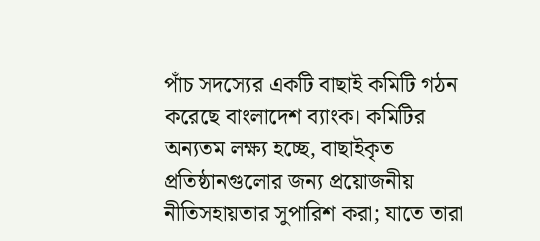পাঁচ সদস্যের একটি বাছাই কমিটি গঠন করেছে বাংলাদেশ ব্যাংক। কমিটির অন্যতম লক্ষ্য হচ্ছে, বাছাইকৃত প্রতিষ্ঠানগুলোর জন্য প্রয়োজনীয় নীতিসহায়তার সুপারিশ করা; যাতে তারা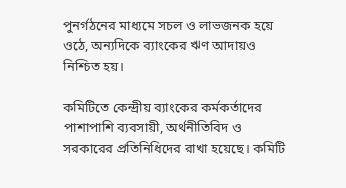পুনর্গঠনের মাধ্যমে সচল ও লাভজনক হয়ে ওঠে, অন্যদিকে ব্যাংকের ঋণ আদায়ও নিশ্চিত হয়।

কমিটিতে কেন্দ্রীয় ব্যাংকের কর্মকর্তাদের পাশাপাশি ব্যবসায়ী, অর্থনীতিবিদ ও সরকারের প্রতিনিধিদের রাখা হয়েছে। কমিটি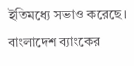ইতিমধ্যে সভাও করেছে। বাংলাদেশ ব্যাংকের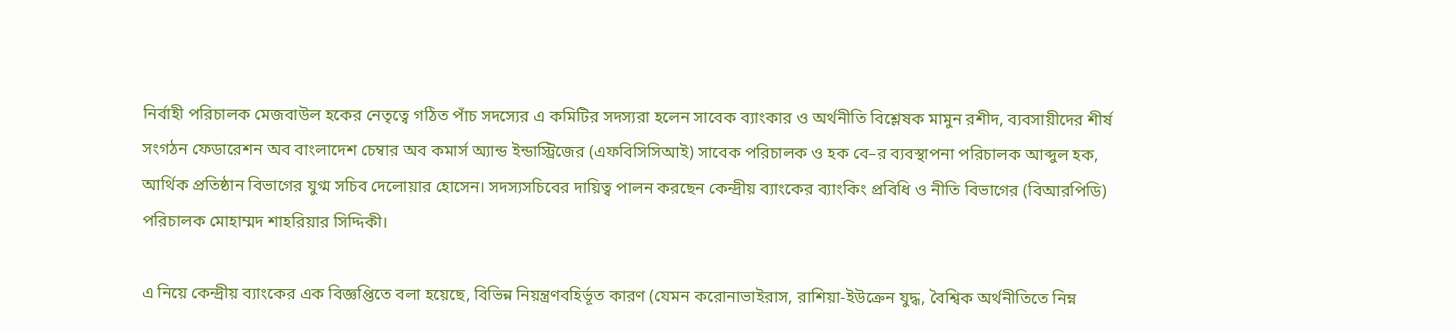নির্বাহী পরিচালক মেজবাউল হকের নেতৃত্বে গঠিত পাঁচ সদস্যের এ কমিটির সদস্যরা হলেন সাবেক ব্যাংকার ও অর্থনীতি বিশ্লেষক মামুন রশীদ, ব্যবসায়ীদের শীর্ষ সংগঠন ফেডারেশন অব বাংলাদেশ চেম্বার অব কমার্স অ্যান্ড ইন্ডাস্ট্রিজের (এফবিসিসিআই) সাবেক পরিচালক ও হক বে–র ব্যবস্থাপনা পরিচালক আব্দুল হক, আর্থিক প্রতিষ্ঠান বিভাগের যুগ্ম সচিব দেলোয়ার হোসেন। সদস্যসচিবের দায়িত্ব পালন করছেন কেন্দ্রীয় ব্যাংকের ব্যাংকিং প্রবিধি ও নীতি বিভাগের (বিআরপিডি) পরিচালক মোহাম্মদ শাহরিয়ার সিদ্দিকী।

এ নিয়ে কেন্দ্রীয় ব্যাংকের এক বিজ্ঞপ্তিতে বলা হয়েছে, বিভিন্ন নিয়ন্ত্রণবহির্ভূত কারণ (যেমন করোনাভাইরাস, রাশিয়া-ইউক্রেন যুদ্ধ, বৈশ্বিক অর্থনীতিতে নিম্ন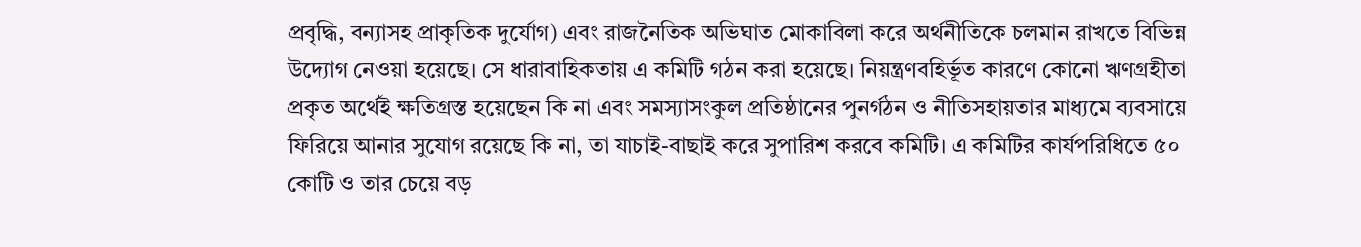প্রবৃদ্ধি, বন্যাসহ প্রাকৃতিক দুর্যোগ) এবং রাজনৈতিক অভিঘাত মোকাবিলা করে অর্থনীতিকে চলমান রাখতে বিভিন্ন উদ্যোগ নেওয়া হয়েছে। সে ধারাবাহিকতায় এ কমিটি গঠন করা হয়েছে। নিয়ন্ত্রণবহির্ভূত কারণে কোনো ঋণগ্রহীতা প্রকৃত অর্থেই ক্ষতিগ্রস্ত হয়েছেন কি না এবং সমস্যাসংকুল প্রতিষ্ঠানের পুনর্গঠন ও নীতিসহায়তার মাধ্যমে ব্যবসায়ে ফিরিয়ে আনার সুযোগ রয়েছে কি না, তা যাচাই-বাছাই করে সুপারিশ করবে কমিটি। এ কমিটির কার্যপরিধিতে ৫০ কোটি ও তার চেয়ে বড়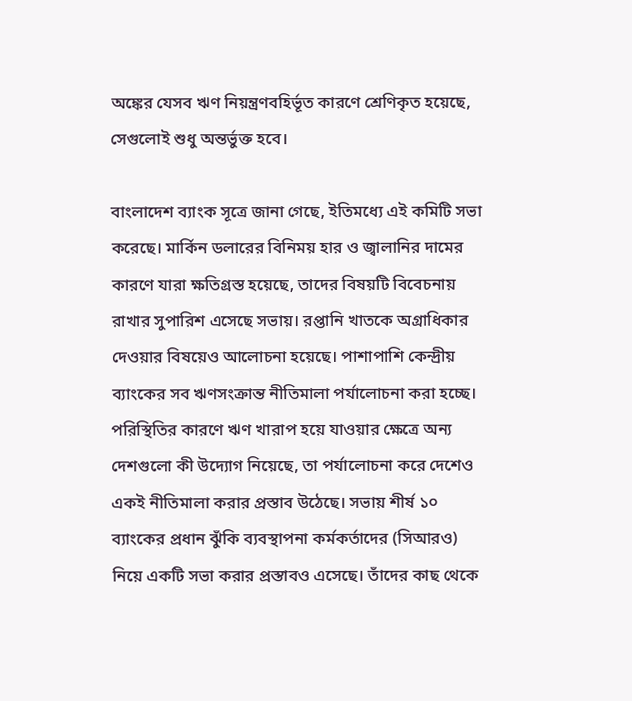অঙ্কের যেসব ঋণ নিয়ন্ত্রণবহির্ভূত কারণে শ্রেণিকৃত হয়েছে, সেগুলোই শুধু অন্তর্ভুক্ত হবে।

বাংলাদেশ ব্যাংক সূত্রে জানা গেছে, ইতিমধ্যে এই কমিটি সভা করেছে। মার্কিন ডলারের বিনিময় হার ও জ্বালানির দামের কারণে যারা ক্ষতিগ্রস্ত হয়েছে, তাদের বিষয়টি বিবেচনায় রাখার সুপারিশ এসেছে সভায়। রপ্তানি খাতকে অগ্রাধিকার দেওয়ার বিষয়েও আলোচনা হয়েছে। পাশাপাশি কেন্দ্রীয় ব্যাংকের সব ঋণসংক্রান্ত নীতিমালা পর্যালোচনা করা হচ্ছে। পরিস্থিতির কারণে ঋণ খারাপ হয়ে যাওয়ার ক্ষেত্রে অন্য দেশগুলো কী উদ্যোগ নিয়েছে, তা পর্যালোচনা করে দেশেও একই নীতিমালা করার প্রস্তাব উঠেছে। সভায় শীর্ষ ১০ ব্যাংকের প্রধান ঝুঁকি ব্যবস্থাপনা কর্মকর্তাদের (সিআরও) নিয়ে একটি সভা করার প্রস্তাবও এসেছে। তাঁদের কাছ থেকে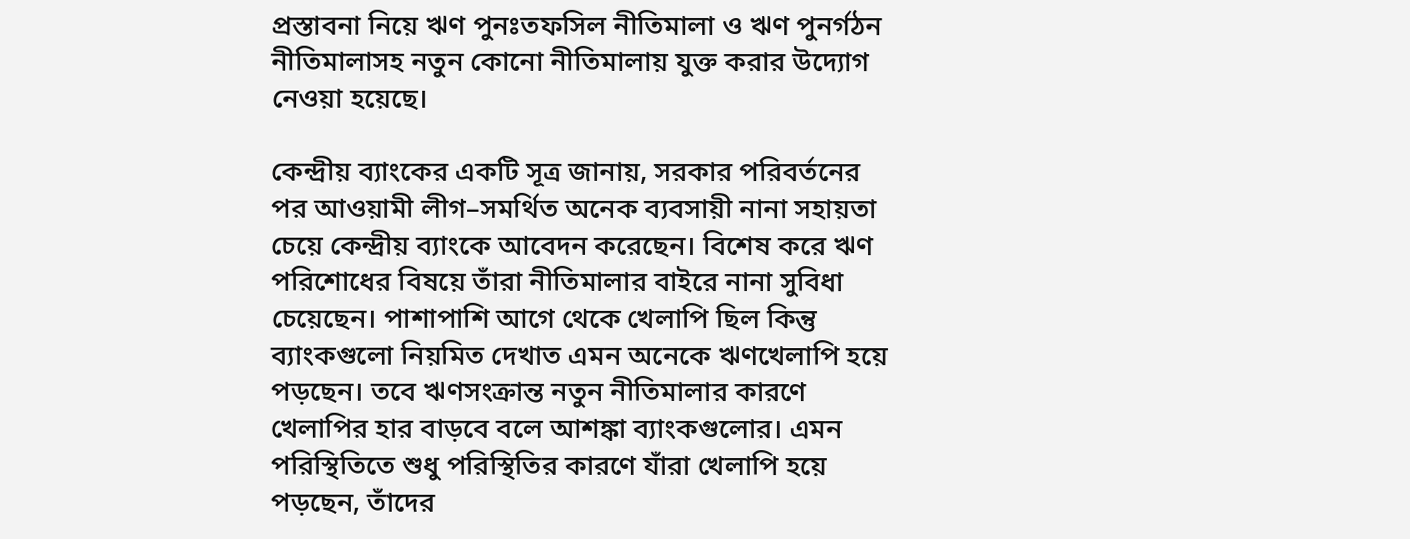প্রস্তাবনা নিয়ে ঋণ পুনঃতফসিল নীতিমালা ও ঋণ পুনর্গঠন নীতিমালাসহ নতুন কোনো নীতিমালায় যুক্ত করার উদ্যোগ নেওয়া হয়েছে।

কেন্দ্রীয় ব্যাংকের একটি সূত্র জানায়, সরকার পরিবর্তনের পর আওয়ামী লীগ–সমর্থিত অনেক ব্যবসায়ী নানা সহায়তা চেয়ে কেন্দ্রীয় ব্যাংকে আবেদন করেছেন। বিশেষ করে ঋণ পরিশোধের বিষয়ে তাঁরা নীতিমালার বাইরে নানা সুবিধা চেয়েছেন। পাশাপাশি আগে থেকে খেলাপি ছিল কিন্তু ব্যাংকগুলো নিয়মিত দেখাত এমন অনেকে ঋণখেলাপি হয়ে পড়ছেন। তবে ঋণসংক্রান্ত নতুন নীতিমালার কারণে খেলাপির হার বাড়বে বলে আশঙ্কা ব্যাংকগুলোর। এমন পরিস্থিতিতে শুধু পরিস্থিতির কারণে যাঁরা খেলাপি হয়ে পড়ছেন, তাঁদের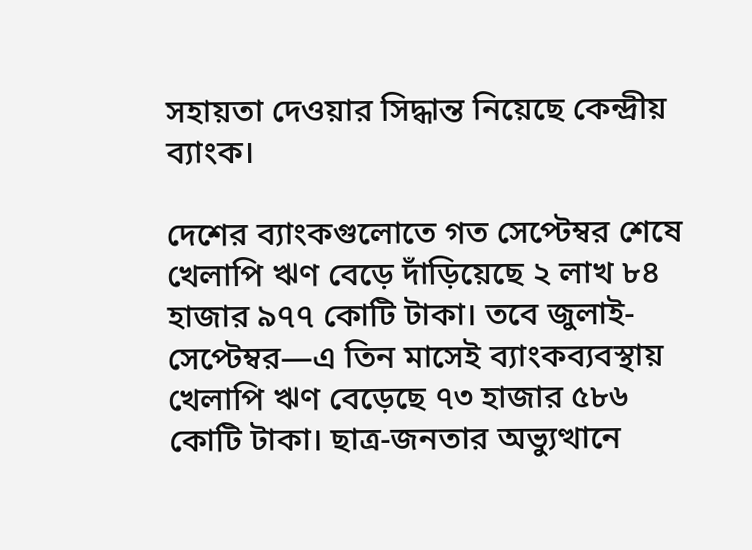সহায়তা দেওয়ার সিদ্ধান্ত নিয়েছে কেন্দ্রীয় ব্যাংক।

দেশের ব্যাংকগুলোতে গত সেপ্টেম্বর শেষে খেলাপি ঋণ বেড়ে দাঁড়িয়েছে ২ লাখ ৮৪ হাজার ৯৭৭ কোটি টাকা। তবে জুলাই-সেপ্টেম্বর—এ তিন মাসেই ব্যাংকব্যবস্থায় খেলাপি ঋণ বেড়েছে ৭৩ হাজার ৫৮৬ কোটি টাকা। ছাত্র-জনতার অভ্যুত্থানে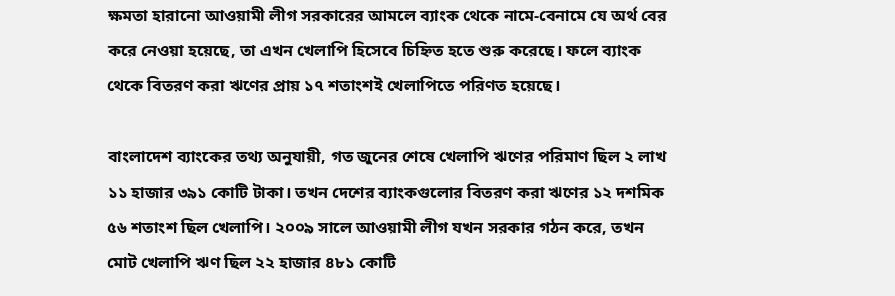ক্ষমতা হারানো আওয়ামী লীগ সরকারের আমলে ব্যাংক থেকে নামে-বেনামে যে অর্থ বের করে নেওয়া হয়েছে, তা এখন খেলাপি হিসেবে চিহ্নিত হতে শুরু করেছে। ফলে ব্যাংক থেকে বিতরণ করা ঋণের প্রায় ১৭ শতাংশই খেলাপিতে পরিণত হয়েছে।

বাংলাদেশ ব্যাংকের তথ্য অনুযায়ী, গত জুনের শেষে খেলাপি ঋণের পরিমাণ ছিল ২ লাখ ১১ হাজার ৩৯১ কোটি টাকা। তখন দেশের ব্যাংকগুলোর বিতরণ করা ঋণের ১২ দশমিক ৫৬ শতাংশ ছিল খেলাপি। ২০০৯ সালে আওয়ামী লীগ যখন সরকার গঠন করে, তখন মোট খেলাপি ঋণ ছিল ২২ হাজার ৪৮১ কোটি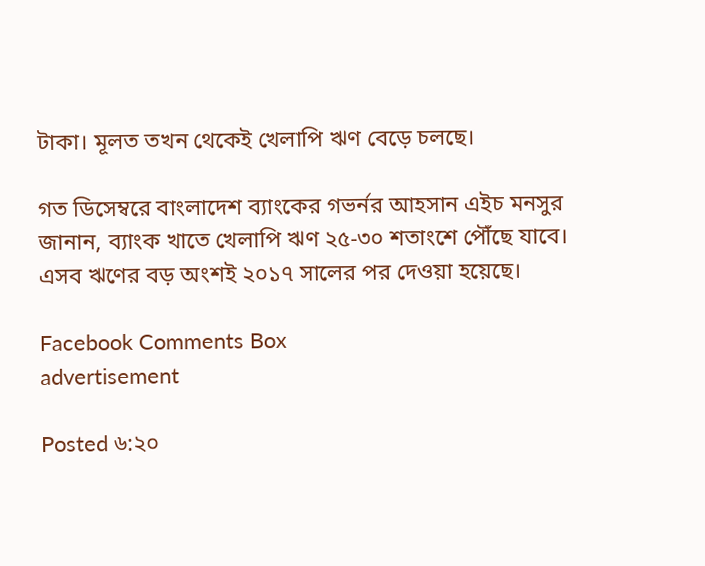টাকা। মূলত তখন থেকেই খেলাপি ঋণ বেড়ে চলছে।

গত ডিসেম্বরে বাংলাদেশ ব্যাংকের গভর্নর আহসান এইচ মনসুর জানান, ব্যাংক খাতে খেলাপি ঋণ ২৫-৩০ শতাংশে পৌঁছে যাবে। এসব ঋণের বড় অংশই ২০১৭ সালের পর দেওয়া হয়েছে।

Facebook Comments Box
advertisement

Posted ৬:২০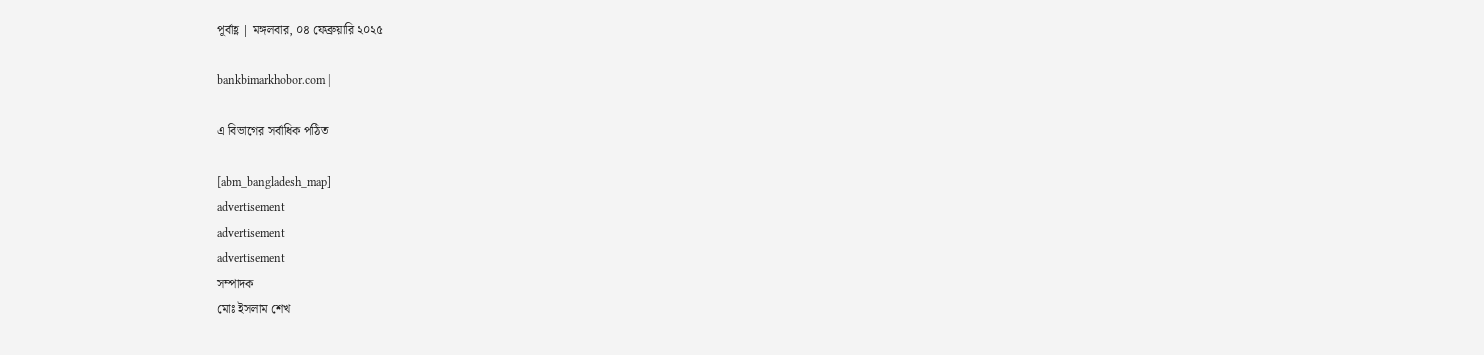পূর্বাহ্ণ | মঙ্গলবার, ০৪ ফেব্রুয়ারি ২০২৫

bankbimarkhobor.com |

এ বিভাগের সর্বাধিক পঠিত

[abm_bangladesh_map]
advertisement
advertisement
advertisement
সম্পাদক
মোঃ ইসলাম শেখ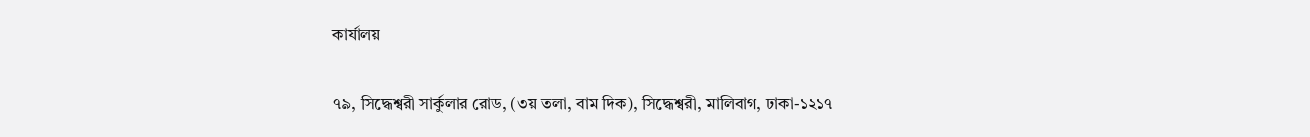কার্যালয়

৭৯, সিদ্ধেশ্বরী সার্কুলার রোড, (৩য় তলা, বাম দিক), সিদ্ধেশ্বরী, মালিবাগ, ঢাকা-১২১৭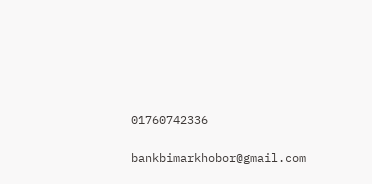01760742336

bankbimarkhobor@gmail.com